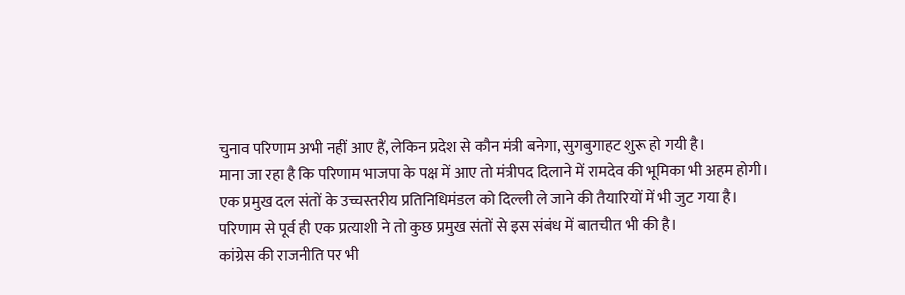चुनाव परिणाम अभी नहीं आए हैं, लेकिन प्रदेश से कौन मंत्री बनेगा, सुगबुगाहट शुरू हो गयी है।
माना जा रहा है कि परिणाम भाजपा के पक्ष में आए तो मंत्रीपद दिलाने में रामदेव की भूमिका भी अहम होगी।
एक प्रमुख दल संतों के उच्चस्तरीय प्रतिनिधिमंडल को दिल्ली ले जाने की तैयारियों में भी जुट गया है।
परिणाम से पूर्व ही एक प्रत्याशी ने तो कुछ प्रमुख संतों से इस संबंध में बातचीत भी की है।
कांग्रेस की राजनीति पर भी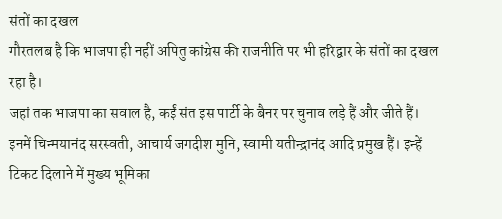संतों का दखल
गौरतलब है कि भाजपा ही नहीं अपितु कांग्रेस की राजनीति पर भी हरिद्वार के संतों का दखल रहा है।
जहां तक भाजपा का सवाल है, कईं संत इस पार्टी के बैनर पर चुनाव लड़े हैं और जीते हैं।
इनमें चिन्मयानंद सरस्वती, आचार्य जगदीश मुनि, स्वामी यतीन्द्रानंद आदि प्रमुख हैं। इन्हें टिकट दिलाने में मुख्य भूमिका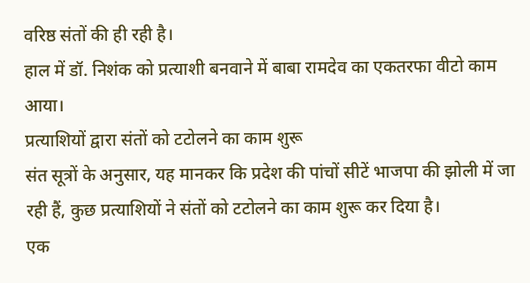वरिष्ठ संतों की ही रही है।
हाल में डॉ. निशंक को प्रत्याशी बनवाने में बाबा रामदेव का एकतरफा वीटो काम आया।
प्रत्याशियों द्वारा संतों को टटोलने का काम शुरू
संत सूत्रों के अनुसार, यह मानकर कि प्रदेश की पांचों सीटें भाजपा की झोली में जा रही हैं, कुछ प्रत्याशियों ने संतों को टटोलने का काम शुरू कर दिया है।
एक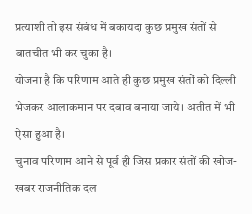प्रत्याशी तो इस संबंध में बकायदा कुछ प्रमुख संतों से बातचीत भी कर चुका है।
योजना है कि परिणाम आते ही कुछ प्रमुख संतों को दिल्ली भेजकर आलाकमान पर दबाव बनाया जाये। अतीत में भी ऐसा हुआ है।
चुनाव परिणाम आने से पूर्व ही जिस प्रकार संतों की खोज-खबर राजनीतिक दल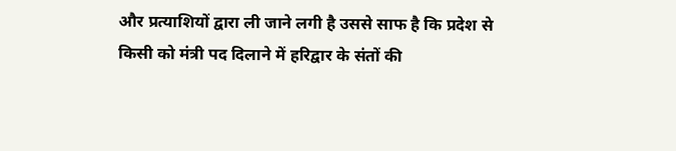और प्रत्याशियों द्वारा ली जाने लगी है उससे साफ है कि प्रदेश से किसी को मंत्री पद दिलाने में हरिद्वार के संतों की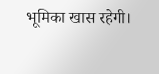भूमिका खास रहेगी।